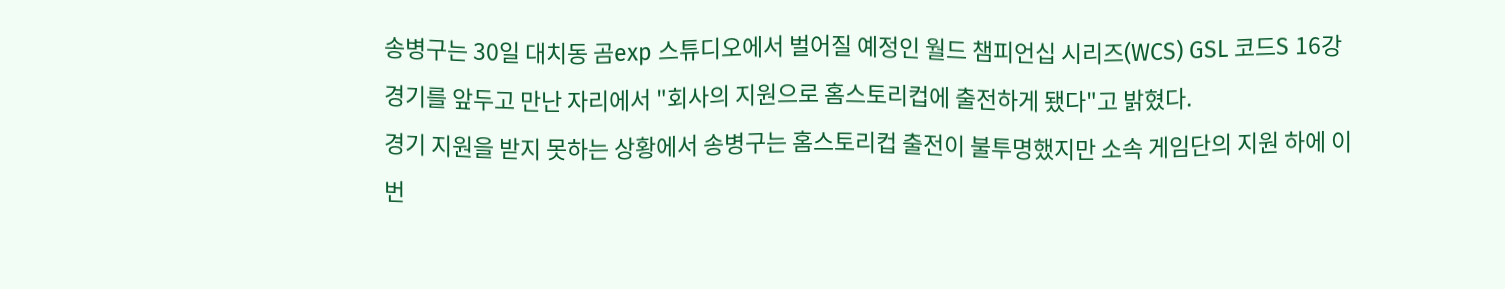송병구는 30일 대치동 곰exp 스튜디오에서 벌어질 예정인 월드 챔피언십 시리즈(WCS) GSL 코드S 16강 경기를 앞두고 만난 자리에서 "회사의 지원으로 홈스토리컵에 출전하게 됐다"고 밝혔다.
경기 지원을 받지 못하는 상황에서 송병구는 홈스토리컵 출전이 불투명했지만 소속 게임단의 지원 하에 이번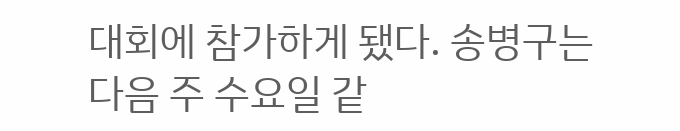대회에 참가하게 됐다. 송병구는 다음 주 수요일 같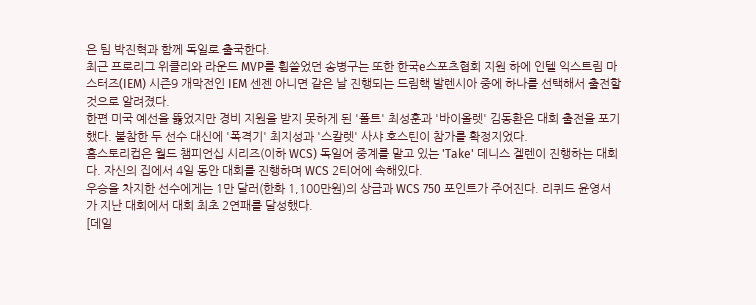은 팀 박진혁과 함께 독일로 출국한다.
최근 프로리그 위클리와 라운드 MVP를 휩쓸었던 송병구는 또한 한국e스포츠협회 지원 하에 인텔 익스트림 마스터즈(IEM) 시즌9 개막전인 IEM 센젠 아니면 같은 날 진행되는 드림핵 발렌시아 중에 하나를 선택해서 출전할 것으로 알려졌다.
한편 미국 예선을 뚫었지만 경비 지원을 받지 못하게 된 '폴트' 최성훈과 '바이올렛' 김동환은 대회 출전을 포기했다. 불참한 두 선수 대신에 '폭격기' 최지성과 '스칼렛' 사샤 호스틴이 참가를 확정지었다.
홈스토리컵은 월드 챔피언십 시리즈(이하 WCS) 독일어 중계를 맡고 있는 'Take' 데니스 겔렌이 진행하는 대회다. 자신의 집에서 4일 동안 대회를 진행하며 WCS 2티어에 속해있다.
우승을 차지한 선수에게는 1만 달러(한화 1,100만원)의 상금과 WCS 750 포인트가 주어진다. 리퀴드 윤영서가 지난 대회에서 대회 최초 2연패를 달성했다.
[데일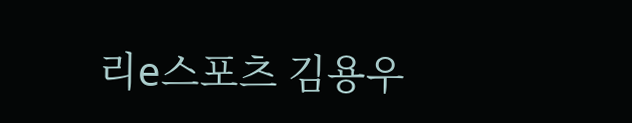리e스포츠 김용우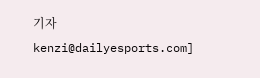기자 kenzi@dailyesports.com]